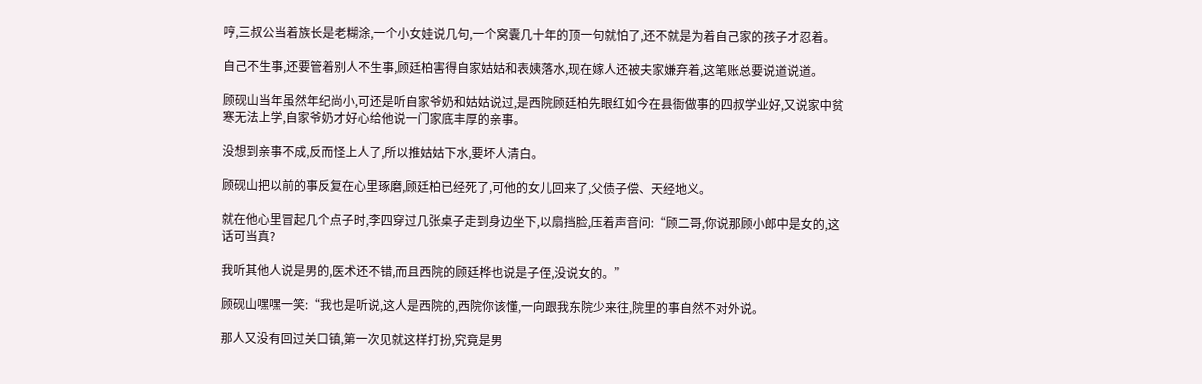哼,三叔公当着族长是老糊涂,一个小女娃说几句,一个窝囊几十年的顶一句就怕了,还不就是为着自己家的孩子才忍着。

自己不生事,还要管着别人不生事,顾廷柏害得自家姑姑和表姨落水,现在嫁人还被夫家嫌弃着,这笔账总要说道说道。

顾砚山当年虽然年纪尚小,可还是听自家爷奶和姑姑说过,是西院顾廷柏先眼红如今在县衙做事的四叔学业好,又说家中贫寒无法上学,自家爷奶才好心给他说一门家底丰厚的亲事。

没想到亲事不成,反而怪上人了,所以推姑姑下水,要坏人清白。

顾砚山把以前的事反复在心里琢磨,顾廷柏已经死了,可他的女儿回来了,父债子偿、天经地义。

就在他心里冒起几个点子时,李四穿过几张桌子走到身边坐下,以扇挡脸,压着声音问:“顾二哥,你说那顾小郎中是女的,这话可当真?

我听其他人说是男的,医术还不错,而且西院的顾廷桦也说是子侄,没说女的。”

顾砚山嘿嘿一笑:“我也是听说,这人是西院的,西院你该懂,一向跟我东院少来往,院里的事自然不对外说。

那人又没有回过关口镇,第一次见就这样打扮,究竟是男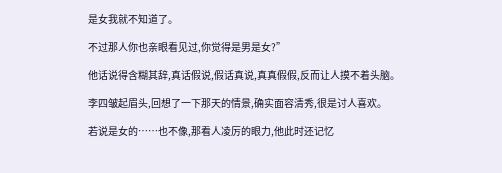是女我就不知道了。

不过那人你也亲眼看见过,你觉得是男是女?”

他话说得含糊其辞,真话假说,假话真说,真真假假,反而让人摸不着头脑。

李四皱起眉头,回想了一下那天的情景,确实面容清秀,很是讨人喜欢。

若说是女的……也不像,那看人凌厉的眼力,他此时还记忆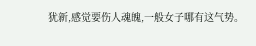犹新,感觉要伤人魂魄,一般女子哪有这气势。